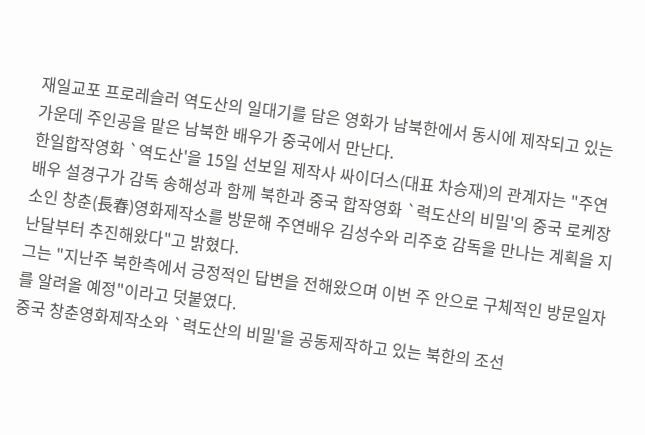재일교포 프로레슬러 역도산의 일대기를 담은 영화가 남북한에서 동시에 제작되고 있는 가운데 주인공을 맡은 남북한 배우가 중국에서 만난다.
한일합작영화 `역도산'을 15일 선보일 제작사 싸이더스(대표 차승재)의 관계자는 "주연배우 설경구가 감독 송해성과 함께 북한과 중국 합작영화 `력도산의 비밀'의 중국 로케장소인 창춘(長春)영화제작소를 방문해 주연배우 김성수와 리주호 감독을 만나는 계획을 지난달부터 추진해왔다"고 밝혔다.
그는 "지난주 북한측에서 긍정적인 답변을 전해왔으며 이번 주 안으로 구체적인 방문일자를 알려올 예정"이라고 덧붙였다.
중국 창춘영화제작소와 `력도산의 비밀'을 공동제작하고 있는 북한의 조선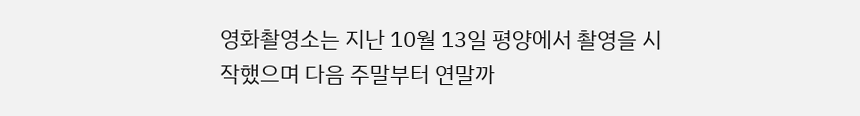영화촬영소는 지난 10월 13일 평양에서 촬영을 시작했으며 다음 주말부터 연말까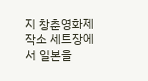지 창춘영화제작소 세트장에서 일본을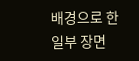배경으로 한 일부 장면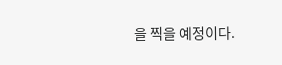을 찍을 예정이다.